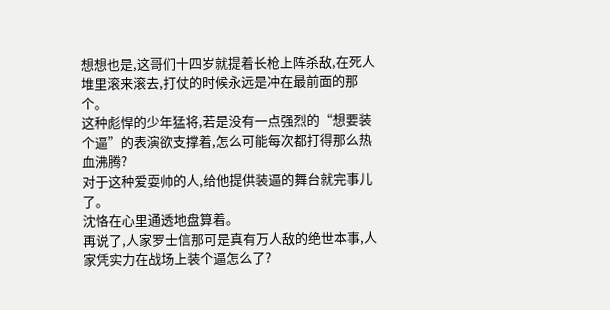想想也是,这哥们十四岁就提着长枪上阵杀敌,在死人堆里滚来滚去,打仗的时候永远是冲在最前面的那个。
这种彪悍的少年猛将,若是没有一点强烈的“想要装个逼”的表演欲支撑着,怎么可能每次都打得那么热血沸腾?
对于这种爱耍帅的人,给他提供装逼的舞台就完事儿了。
沈恪在心里通透地盘算着。
再说了,人家罗士信那可是真有万人敌的绝世本事,人家凭实力在战场上装个逼怎么了?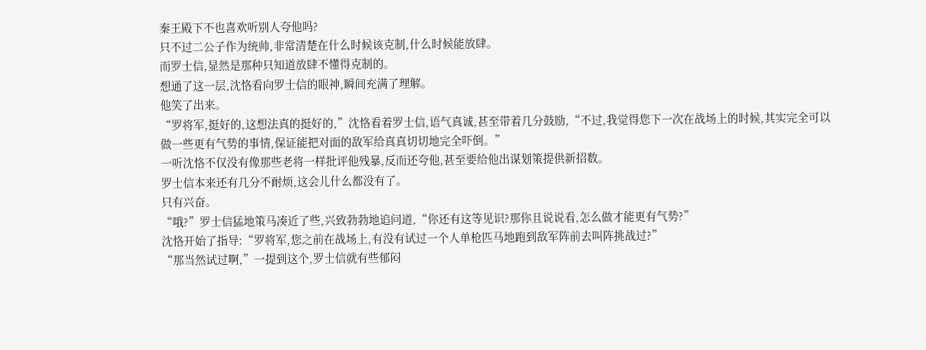秦王殿下不也喜欢听别人夸他吗?
只不过二公子作为统帅,非常清楚在什么时候该克制,什么时候能放肆。
而罗士信,显然是那种只知道放肆不懂得克制的。
想通了这一层,沈恪看向罗士信的眼神,瞬间充满了理解。
他笑了出来。
“罗将军,挺好的,这想法真的挺好的,”沈恪看着罗士信,语气真诚,甚至带着几分鼓励,“不过,我觉得您下一次在战场上的时候,其实完全可以做一些更有气势的事情,保证能把对面的敌军给真真切切地完全吓倒。”
一听沈恪不仅没有像那些老将一样批评他残暴,反而还夸他,甚至要给他出谋划策提供新招数。
罗士信本来还有几分不耐烦,这会儿什么都没有了。
只有兴奋。
“哦?”罗士信猛地策马凑近了些,兴致勃勃地追问道,“你还有这等见识?那你且说说看,怎么做才能更有气势?”
沈恪开始了指导:“罗将军,您之前在战场上,有没有试过一个人单枪匹马地跑到敌军阵前去叫阵挑战过?”
“那当然试过啊,”一提到这个,罗士信就有些郁闷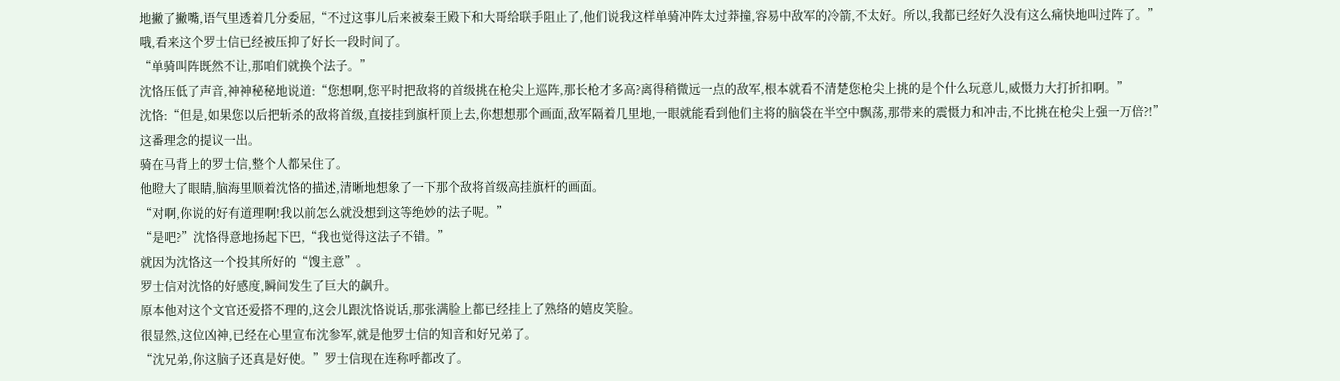地撇了撇嘴,语气里透着几分委屈,“不过这事儿后来被秦王殿下和大哥给联手阻止了,他们说我这样单骑冲阵太过莽撞,容易中敌军的冷箭,不太好。所以,我都已经好久没有这么痛快地叫过阵了。”
哦,看来这个罗士信已经被压抑了好长一段时间了。
“单骑叫阵既然不让,那咱们就换个法子。”
沈恪压低了声音,神神秘秘地说道:“您想啊,您平时把敌将的首级挑在枪尖上巡阵,那长枪才多高?离得稍微远一点的敌军,根本就看不清楚您枪尖上挑的是个什么玩意儿,威慑力大打折扣啊。”
沈恪:“但是,如果您以后把斩杀的敌将首级,直接挂到旗杆顶上去,你想想那个画面,敌军隔着几里地,一眼就能看到他们主将的脑袋在半空中飘荡,那带来的震慑力和冲击,不比挑在枪尖上强一万倍?!”
这番理念的提议一出。
骑在马背上的罗士信,整个人都呆住了。
他瞪大了眼睛,脑海里顺着沈恪的描述,清晰地想象了一下那个敌将首级高挂旗杆的画面。
“对啊,你说的好有道理啊!我以前怎么就没想到这等绝妙的法子呢。”
“是吧?”沈恪得意地扬起下巴,“我也觉得这法子不错。”
就因为沈恪这一个投其所好的“馊主意”。
罗士信对沈恪的好感度,瞬间发生了巨大的飙升。
原本他对这个文官还爱搭不理的,这会儿跟沈恪说话,那张满脸上都已经挂上了熟络的嬉皮笑脸。
很显然,这位凶神,已经在心里宣布沈参军,就是他罗士信的知音和好兄弟了。
“沈兄弟,你这脑子还真是好使。”罗士信现在连称呼都改了。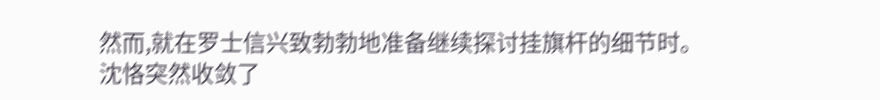然而,就在罗士信兴致勃勃地准备继续探讨挂旗杆的细节时。
沈恪突然收敛了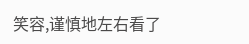笑容,谨慎地左右看了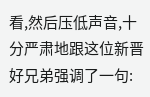看,然后压低声音,十分严肃地跟这位新晋好兄弟强调了一句: